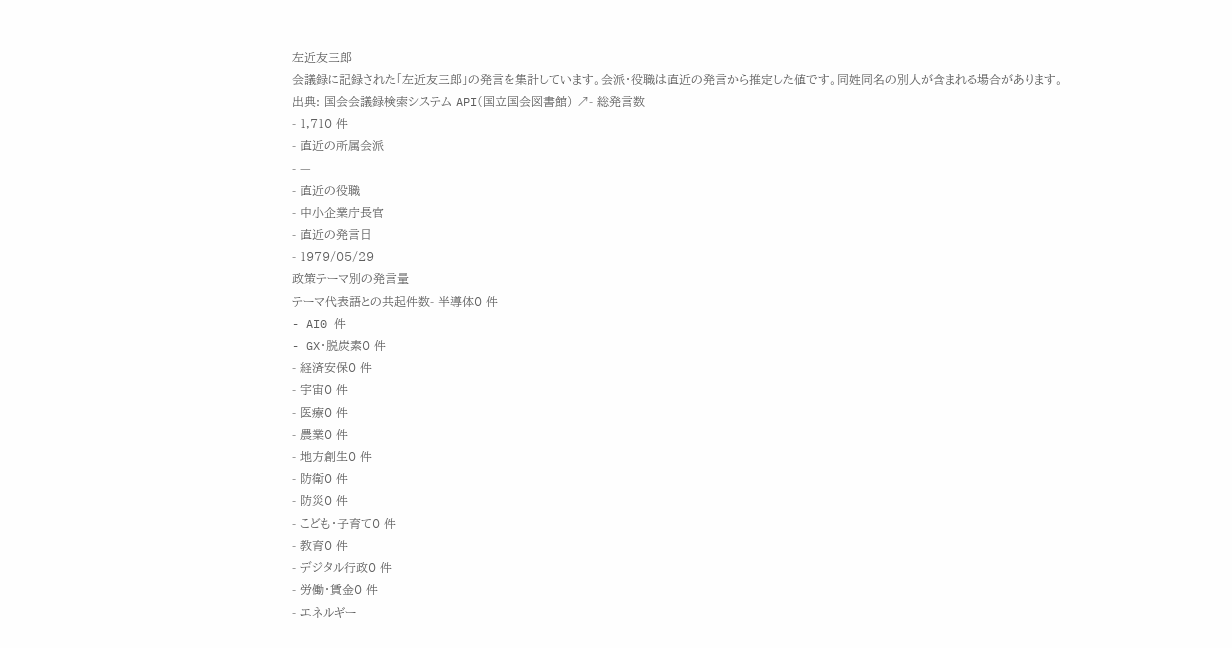左近友三郎
会議録に記録された「左近友三郎」の発言を集計しています。会派・役職は直近の発言から推定した値です。同姓同名の別人が含まれる場合があります。
出典: 国会会議録検索システム API(国立国会図書館) ↗- 総発言数
- 1,710 件
- 直近の所属会派
- —
- 直近の役職
- 中小企業庁長官
- 直近の発言日
- 1979/05/29
政策テーマ別の発言量
テーマ代表語との共起件数- 半導体0 件
- AI0 件
- GX・脱炭素0 件
- 経済安保0 件
- 宇宙0 件
- 医療0 件
- 農業0 件
- 地方創生0 件
- 防衛0 件
- 防災0 件
- こども・子育て0 件
- 教育0 件
- デジタル行政0 件
- 労働・賃金0 件
- エネルギー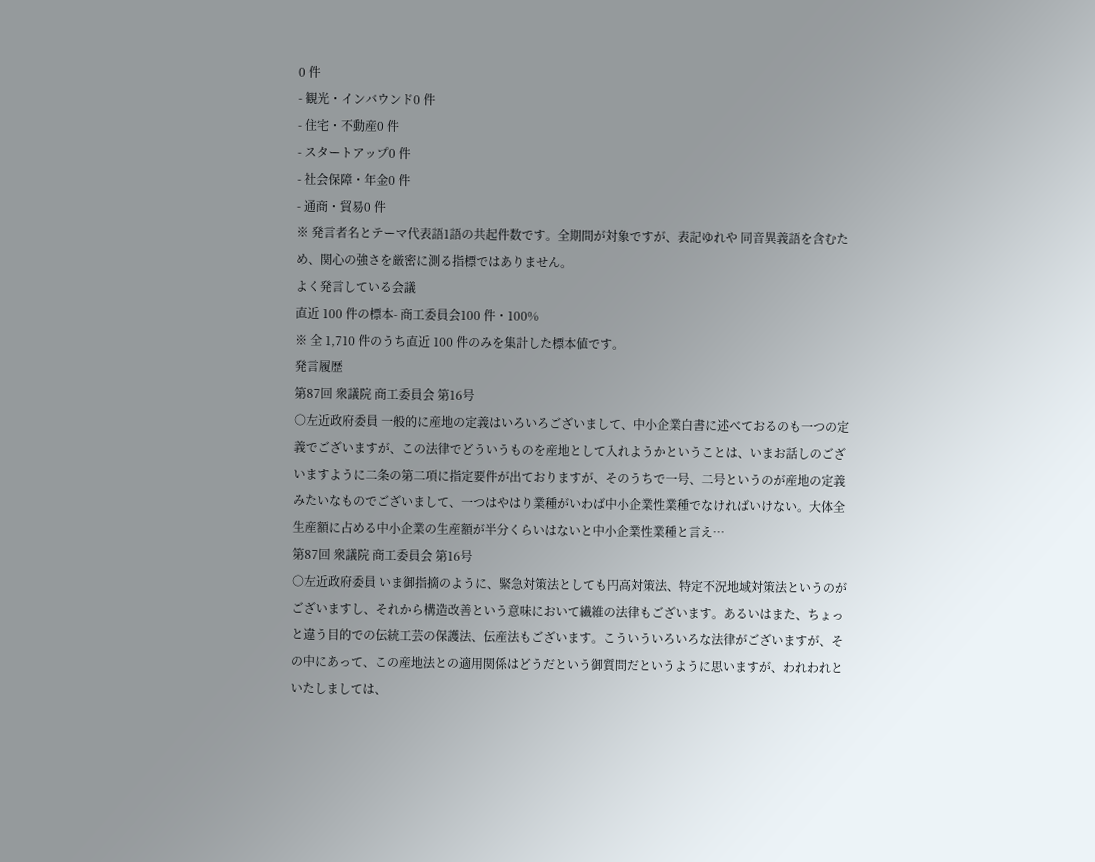0 件
- 観光・インバウンド0 件
- 住宅・不動産0 件
- スタートアップ0 件
- 社会保障・年金0 件
- 通商・貿易0 件
※ 発言者名とテーマ代表語1語の共起件数です。全期間が対象ですが、表記ゆれや 同音異義語を含むため、関心の強さを厳密に測る指標ではありません。
よく発言している会議
直近 100 件の標本- 商工委員会100 件・100%
※ 全 1,710 件のうち直近 100 件のみを集計した標本値です。
発言履歴
第87回 衆議院 商工委員会 第16号
○左近政府委員 一般的に産地の定義はいろいろございまして、中小企業白書に述べておるのも一つの定義でございますが、この法律でどういうものを産地として入れようかということは、いまお話しのございますように二条の第二項に指定要件が出ておりますが、そのうちで一号、二号というのが産地の定義みたいなものでございまして、一つはやはり業種がいわば中小企業性業種でなければいけない。大体全生産額に占める中小企業の生産額が半分くらいはないと中小企業性業種と言え…
第87回 衆議院 商工委員会 第16号
○左近政府委員 いま御指摘のように、緊急対策法としても円高対策法、特定不況地域対策法というのがございますし、それから構造改善という意味において繊維の法律もございます。あるいはまた、ちょっと違う目的での伝統工芸の保護法、伝産法もございます。こういういろいろな法律がございますが、その中にあって、この産地法との適用関係はどうだという御質問だというように思いますが、われわれといたしましては、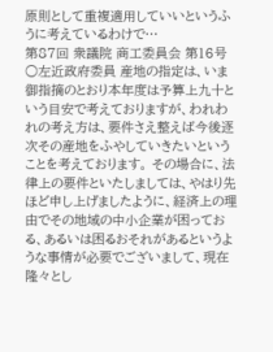原則として重複適用していいというふうに考えているわけで…
第87回 衆議院 商工委員会 第16号
○左近政府委員 産地の指定は、いま御指摘のとおり本年度は予算上九十という目安で考えておりますが、われわれの考え方は、要件さえ整えば今後逐次その産地をふやしていきたいということを考えております。 その場合に、法律上の要件といたしましては、やはり先ほど申し上げましたように、経済上の理由でその地域の中小企業が困っておる、あるいは困るおそれがあるというような事情が必要でございまして、現在隆々とし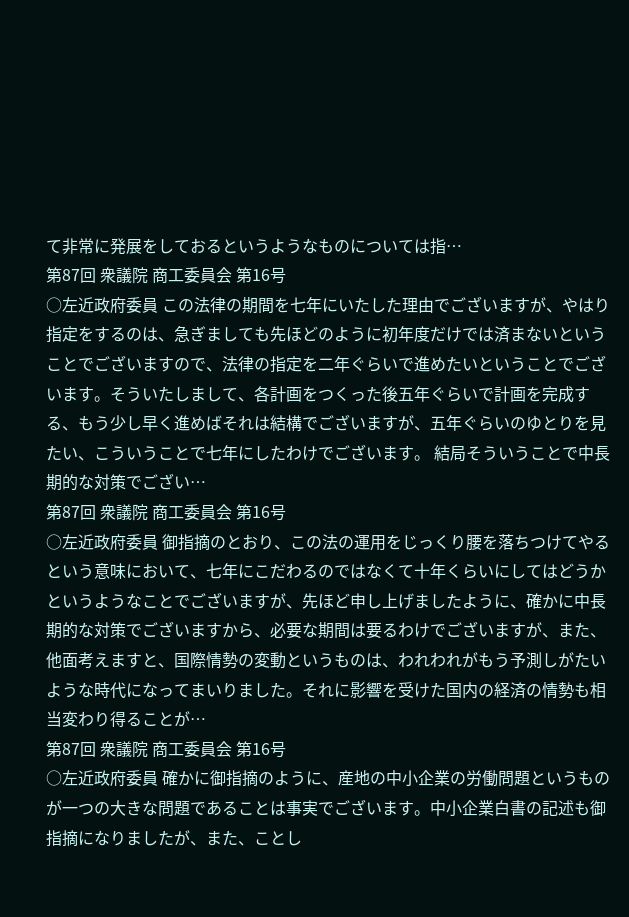て非常に発展をしておるというようなものについては指…
第87回 衆議院 商工委員会 第16号
○左近政府委員 この法律の期間を七年にいたした理由でございますが、やはり指定をするのは、急ぎましても先ほどのように初年度だけでは済まないということでございますので、法律の指定を二年ぐらいで進めたいということでございます。そういたしまして、各計画をつくった後五年ぐらいで計画を完成する、もう少し早く進めばそれは結構でございますが、五年ぐらいのゆとりを見たい、こういうことで七年にしたわけでございます。 結局そういうことで中長期的な対策でござい…
第87回 衆議院 商工委員会 第16号
○左近政府委員 御指摘のとおり、この法の運用をじっくり腰を落ちつけてやるという意味において、七年にこだわるのではなくて十年くらいにしてはどうかというようなことでございますが、先ほど申し上げましたように、確かに中長期的な対策でございますから、必要な期間は要るわけでございますが、また、他面考えますと、国際情勢の変動というものは、われわれがもう予測しがたいような時代になってまいりました。それに影響を受けた国内の経済の情勢も相当変わり得ることが…
第87回 衆議院 商工委員会 第16号
○左近政府委員 確かに御指摘のように、産地の中小企業の労働問題というものが一つの大きな問題であることは事実でございます。中小企業白書の記述も御指摘になりましたが、また、ことし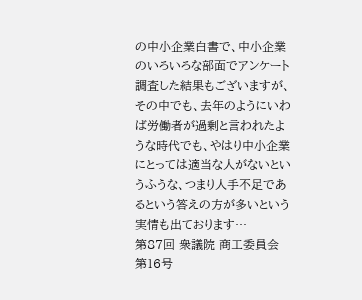の中小企業白書で、中小企業のいろいろな部面でアンケート調査した結果もございますが、その中でも、去年のようにいわば労働者が過剰と言われたような時代でも、やはり中小企業にとっては適当な人がないというふうな、つまり人手不足であるという答えの方が多いという実情も出ております…
第87回 衆議院 商工委員会 第16号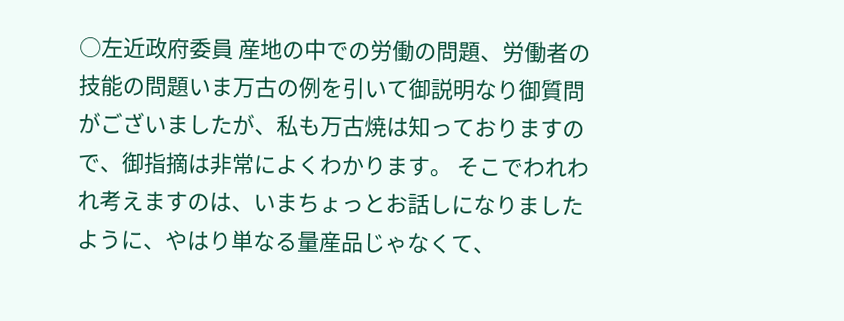○左近政府委員 産地の中での労働の問題、労働者の技能の問題いま万古の例を引いて御説明なり御質問がございましたが、私も万古焼は知っておりますので、御指摘は非常によくわかります。 そこでわれわれ考えますのは、いまちょっとお話しになりましたように、やはり単なる量産品じゃなくて、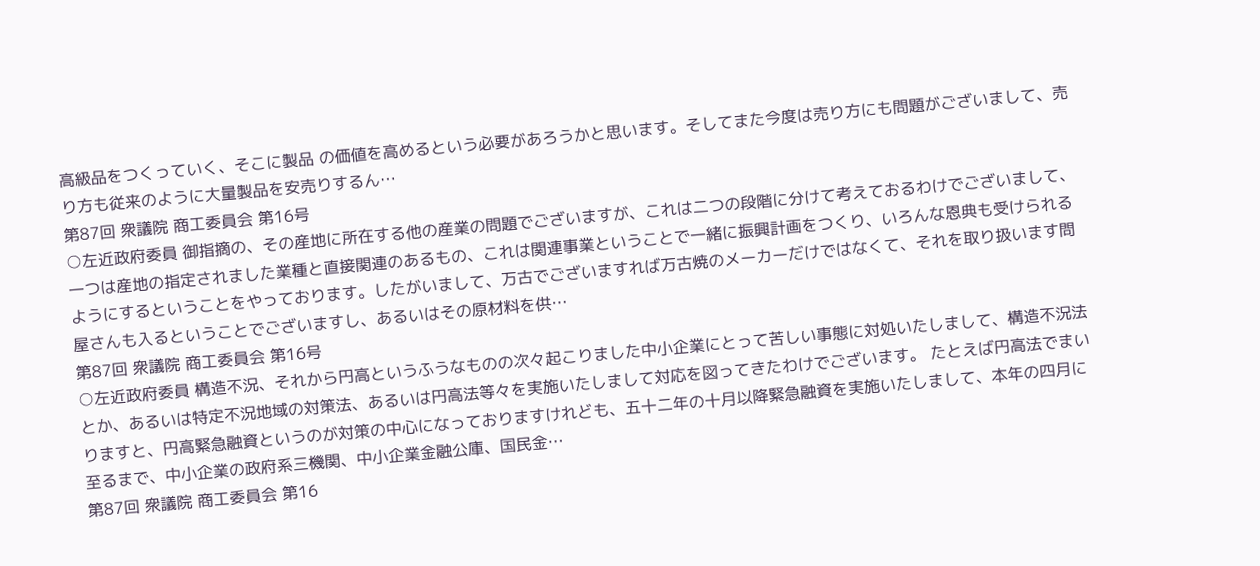高級品をつくっていく、そこに製品 の価値を高めるという必要があろうかと思います。そしてまた今度は売り方にも問題がございまして、売り方も従来のように大量製品を安売りするん…
第87回 衆議院 商工委員会 第16号
○左近政府委員 御指摘の、その産地に所在する他の産業の問題でございますが、これは二つの段階に分けて考えておるわけでございまして、一つは産地の指定されました業種と直接関連のあるもの、これは関連事業ということで一緒に振興計画をつくり、いろんな恩典も受けられるようにするということをやっております。したがいまして、万古でございますれば万古焼のメーカーだけではなくて、それを取り扱います問屋さんも入るということでございますし、あるいはその原材料を供…
第87回 衆議院 商工委員会 第16号
○左近政府委員 構造不況、それから円高というふうなものの次々起こりました中小企業にとって苦しい事態に対処いたしまして、構造不況法とか、あるいは特定不況地域の対策法、あるいは円高法等々を実施いたしまして対応を図ってきたわけでございます。 たとえば円高法でまいりますと、円高緊急融資というのが対策の中心になっておりますけれども、五十二年の十月以降緊急融資を実施いたしまして、本年の四月に至るまで、中小企業の政府系三機関、中小企業金融公庫、国民金…
第87回 衆議院 商工委員会 第16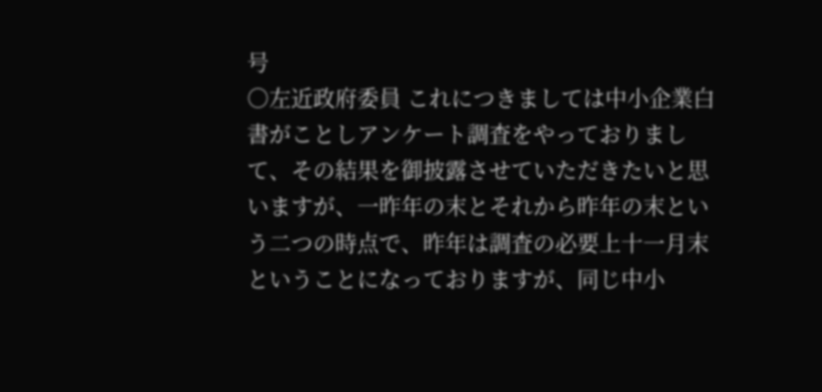号
○左近政府委員 これにつきましては中小企業白書がことしアンケート調査をやっておりまして、その結果を御披露させていただきたいと思いますが、一昨年の末とそれから昨年の末という二つの時点で、昨年は調査の必要上十一月末ということになっておりますが、同じ中小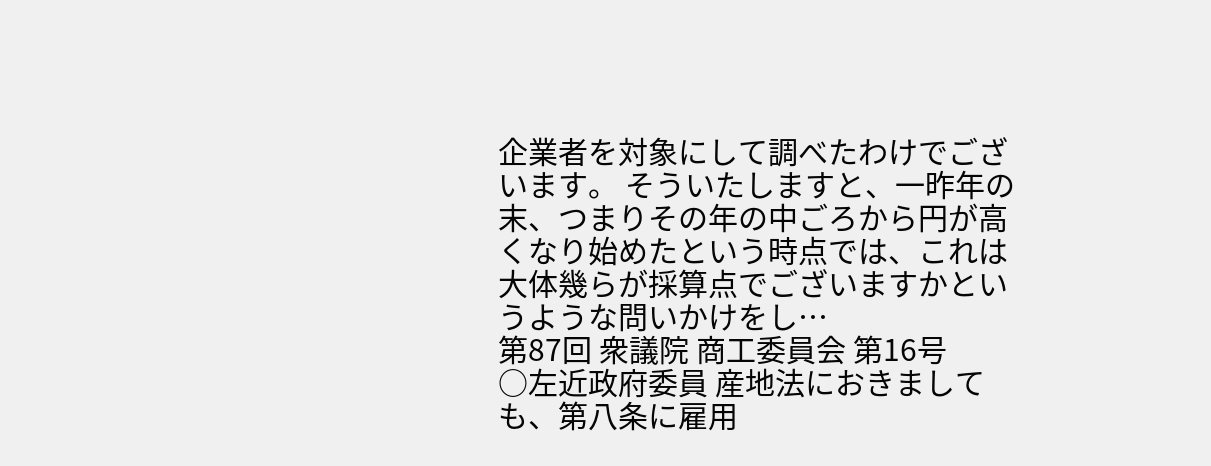企業者を対象にして調べたわけでございます。 そういたしますと、一昨年の末、つまりその年の中ごろから円が高くなり始めたという時点では、これは大体幾らが採算点でございますかというような問いかけをし…
第87回 衆議院 商工委員会 第16号
○左近政府委員 産地法におきましても、第八条に雇用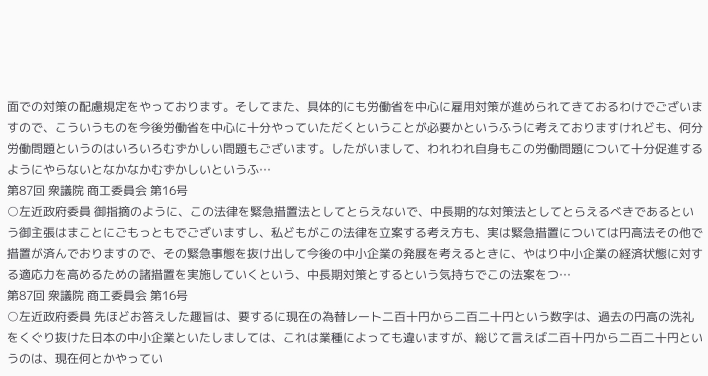面での対策の配慮規定をやっております。そしてまた、具体的にも労働省を中心に雇用対策が進められてきておるわけでございますので、こういうものを今後労働省を中心に十分やっていただくということが必要かというふうに考えておりますけれども、何分労働問題というのはいろいろむずかしい問題もございます。したがいまして、われわれ自身もこの労働問題について十分促進するようにやらないとなかなかむずかしいというふ…
第87回 衆議院 商工委員会 第16号
○左近政府委員 御指摘のように、この法律を緊急措置法としてとらえないで、中長期的な対策法としてとらえるべきであるという御主張はまことにごもっともでございますし、私どもがこの法律を立案する考え方も、実は緊急措置については円高法その他で措置が済んでおりますので、その緊急事態を抜け出して今後の中小企業の発展を考えるときに、やはり中小企業の経済状態に対する適応力を高めるための諸措置を実施していくという、中長期対策とするという気持ちでこの法案をつ…
第87回 衆議院 商工委員会 第16号
○左近政府委員 先ほどお答えした趣旨は、要するに現在の為替レート二百十円から二百二十円という数字は、過去の円高の洗礼をくぐり抜けた日本の中小企業といたしましては、これは業種によっても違いますが、総じて言えば二百十円から二百二十円というのは、現在何とかやってい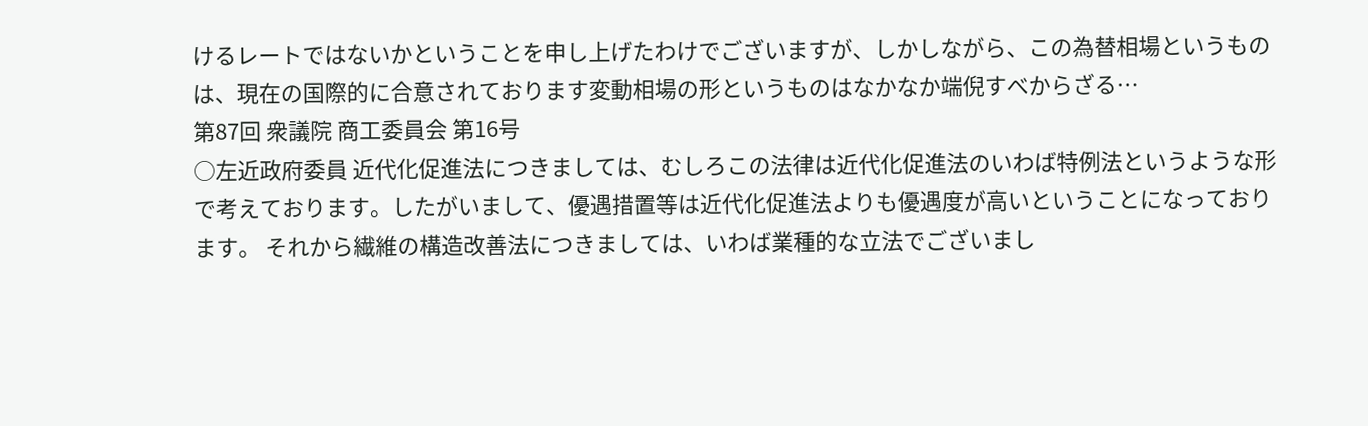けるレートではないかということを申し上げたわけでございますが、しかしながら、この為替相場というものは、現在の国際的に合意されております変動相場の形というものはなかなか端倪すべからざる…
第87回 衆議院 商工委員会 第16号
○左近政府委員 近代化促進法につきましては、むしろこの法律は近代化促進法のいわば特例法というような形で考えております。したがいまして、優遇措置等は近代化促進法よりも優遇度が高いということになっております。 それから繊維の構造改善法につきましては、いわば業種的な立法でございまし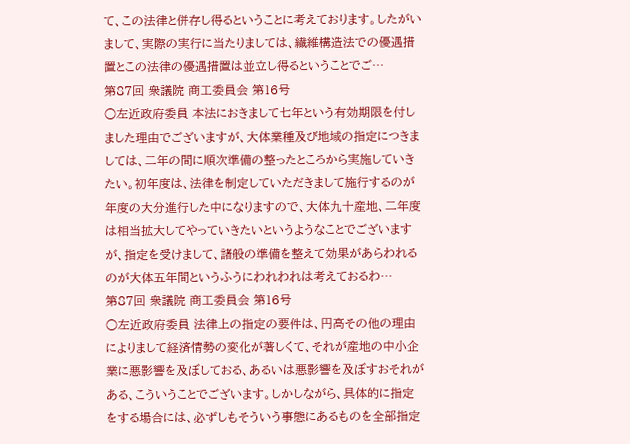て、この法律と併存し得るということに考えております。したがいまして、実際の実行に当たりましては、繊維構造法での優遇措置とこの法律の優遇措置は並立し得るということでご…
第87回 衆議院 商工委員会 第16号
○左近政府委員 本法におきまして七年という有効期限を付しました理由でございますが、大体業種及び地域の指定につきましては、二年の間に順次準備の整ったところから実施していきたい。初年度は、法律を制定していただきまして施行するのが年度の大分進行した中になりますので、大体九十産地、二年度は相当拡大してやっていきたいというようなことでございますが、指定を受けまして、諸般の準備を整えて効果があらわれるのが大体五年間というふうにわれわれは考えておるわ…
第87回 衆議院 商工委員会 第16号
○左近政府委員 法律上の指定の要件は、円高その他の理由によりまして経済情勢の変化が著しくて、それが産地の中小企業に悪影響を及ぼしておる、あるいは悪影響を及ぼすおそれがある、こういうことでございます。しかしながら、具体的に指定をする場合には、必ずしもそういう事態にあるものを全部指定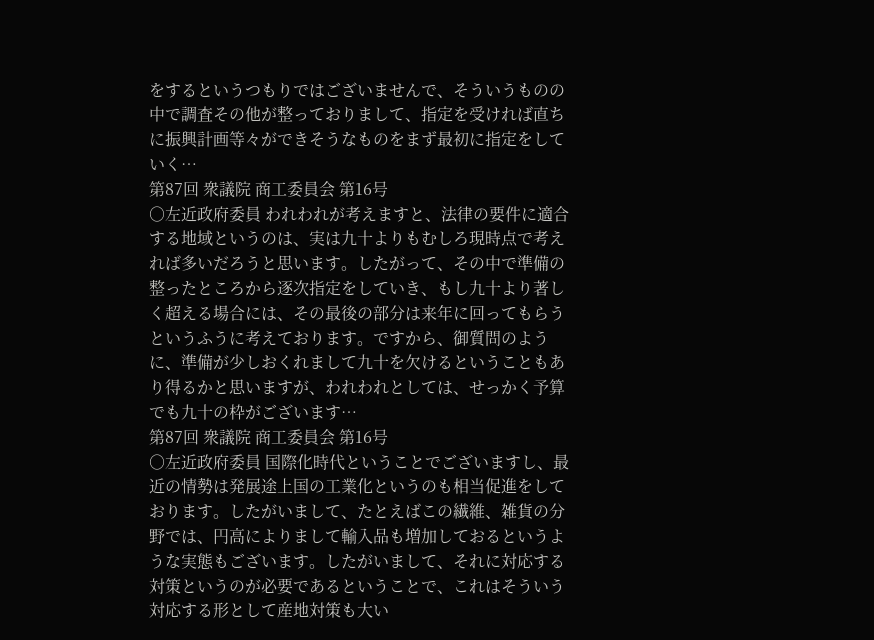をするというつもりではございませんで、そういうものの中で調査その他が整っておりまして、指定を受ければ直ちに振興計画等々ができそうなものをまず最初に指定をしていく…
第87回 衆議院 商工委員会 第16号
○左近政府委員 われわれが考えますと、法律の要件に適合する地域というのは、実は九十よりもむしろ現時点で考えれば多いだろうと思います。したがって、その中で準備の整ったところから逐次指定をしていき、もし九十より著しく超える場合には、その最後の部分は来年に回ってもらうというふうに考えております。ですから、御質問のように、準備が少しおくれまして九十を欠けるということもあり得るかと思いますが、われわれとしては、せっかく予算でも九十の枠がございます…
第87回 衆議院 商工委員会 第16号
○左近政府委員 国際化時代ということでございますし、最近の情勢は発展途上国の工業化というのも相当促進をしております。したがいまして、たとえばこの繊維、雑貨の分野では、円高によりまして輸入品も増加しておるというような実態もございます。したがいまして、それに対応する対策というのが必要であるということで、これはそういう対応する形として産地対策も大い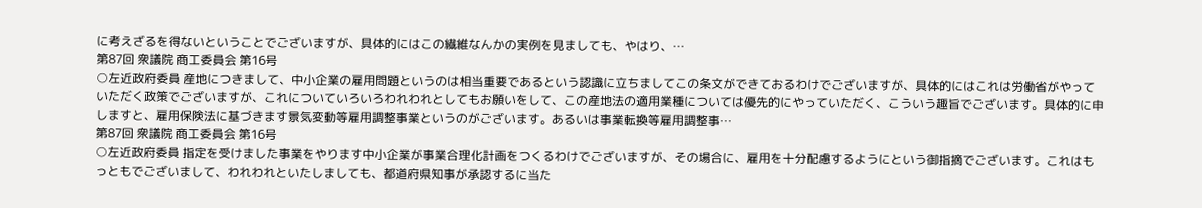に考えざるを得ないということでございますが、具体的にはこの繊維なんかの実例を見ましても、やはり、…
第87回 衆議院 商工委員会 第16号
○左近政府委員 産地につきまして、中小企業の雇用問題というのは相当重要であるという認識に立ちましてこの条文ができておるわけでございますが、具体的にはこれは労働省がやっていただく政策でございますが、これについていろいろわれわれとしてもお願いをして、この産地法の適用業種については優先的にやっていただく、こういう趣旨でございます。具体的に申しますと、雇用保険法に基づきます景気変動等雇用調整事業というのがございます。あるいは事業転換等雇用調整事…
第87回 衆議院 商工委員会 第16号
○左近政府委員 指定を受けました事業をやります中小企業が事業合理化計画をつくるわけでございますが、その場合に、雇用を十分配慮するようにという御指摘でございます。これはもっともでございまして、われわれといたしましても、都道府県知事が承認するに当た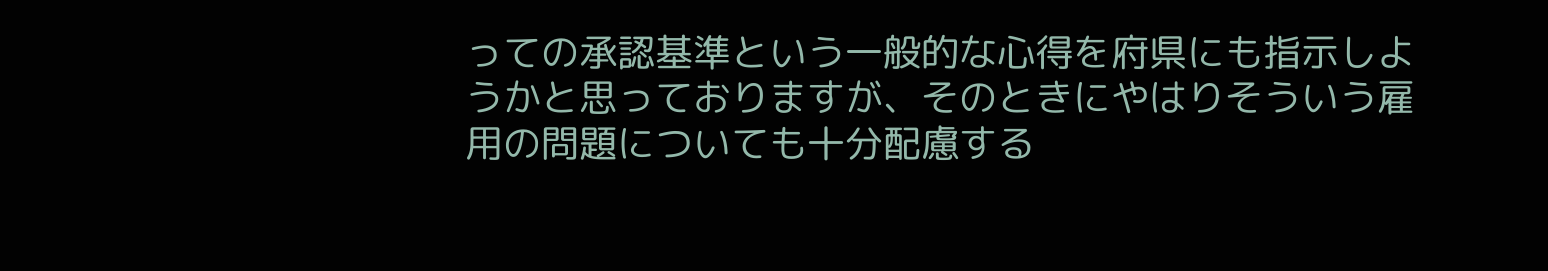っての承認基準という一般的な心得を府県にも指示しようかと思っておりますが、そのときにやはりそういう雇用の問題についても十分配慮する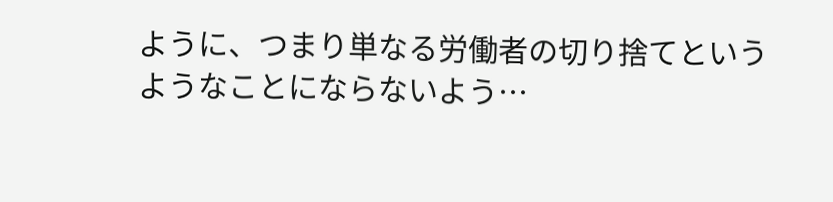ように、つまり単なる労働者の切り捨てというようなことにならないよう…